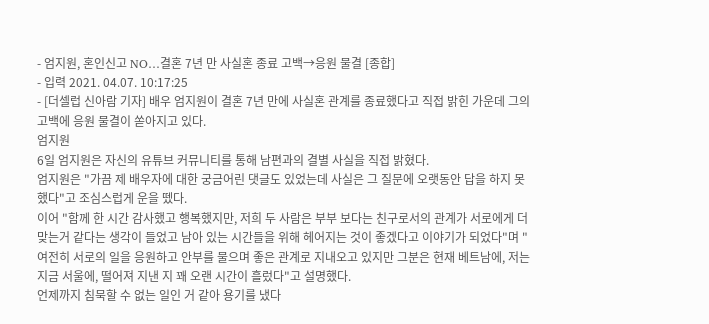- 엄지원, 혼인신고 NO…결혼 7년 만 사실혼 종료 고백→응원 물결 [종합]
- 입력 2021. 04.07. 10:17:25
- [더셀럽 신아람 기자] 배우 엄지원이 결혼 7년 만에 사실혼 관계를 종료했다고 직접 밝힌 가운데 그의 고백에 응원 물결이 쏟아지고 있다.
엄지원
6일 엄지원은 자신의 유튜브 커뮤니티를 통해 남편과의 결별 사실을 직접 밝혔다.
엄지원은 "가끔 제 배우자에 대한 궁금어린 댓글도 있었는데 사실은 그 질문에 오랫동안 답을 하지 못했다"고 조심스럽게 운을 뗐다.
이어 "함께 한 시간 감사했고 행복했지만, 저희 두 사람은 부부 보다는 친구로서의 관계가 서로에게 더 맞는거 같다는 생각이 들었고 남아 있는 시간들을 위해 헤어지는 것이 좋겠다고 이야기가 되었다"며 "여전히 서로의 일을 응원하고 안부를 물으며 좋은 관계로 지내오고 있지만 그분은 현재 베트남에, 저는 지금 서울에, 떨어져 지낸 지 꽤 오랜 시간이 흘렀다"고 설명했다.
언제까지 침묵할 수 없는 일인 거 같아 용기를 냈다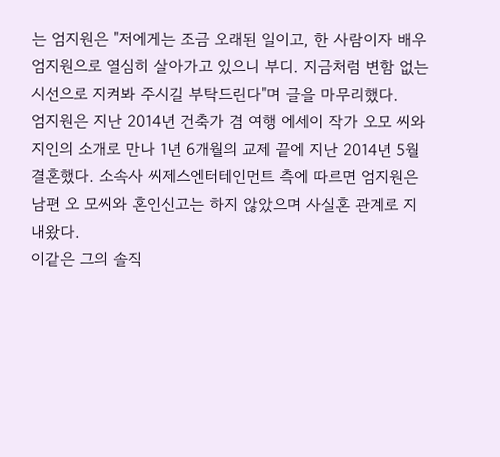는 엄지원은 "저에게는 조금 오래된 일이고, 한 사람이자 배우 엄지원으로 열심히 살아가고 있으니 부디. 지금처럼 변함 없는 시선으로 지켜봐 주시길 부탁드린다"며 글을 마무리했다.
엄지원은 지난 2014년 건축가 겸 여행 에세이 작가 오모 씨와 지인의 소개로 만나 1년 6개월의 교제 끝에 지난 2014년 5월 결혼했다. 소속사 씨제스엔터테인먼트 측에 따르면 엄지원은 남편 오 모씨와 혼인신고는 하지 않았으며 사실혼 관계로 지내왔다.
이같은 그의 솔직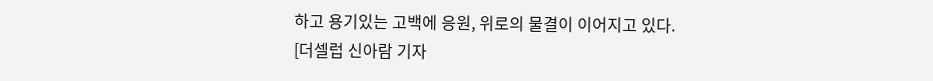하고 용기있는 고백에 응원, 위로의 물결이 이어지고 있다.
[더셀럽 신아람 기자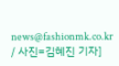news@fashionmk.co.kr / 사진=김혜진 기자]